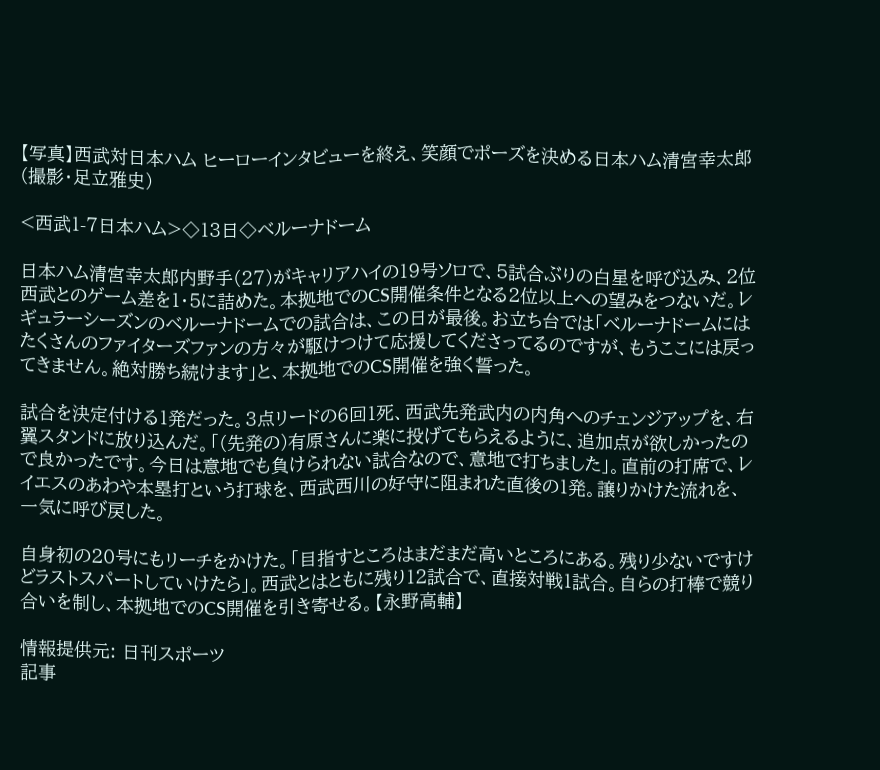【写真】西武対日本ハム ヒーローインタビューを終え、笑顔でポーズを決める日本ハム清宮幸太郎(撮影・足立雅史)

<西武1-7日本ハム>◇13日◇ベルーナドーム

日本ハム清宮幸太郎内野手(27)がキャリアハイの19号ソロで、5試合ぶりの白星を呼び込み、2位西武とのゲーム差を1・5に詰めた。本拠地でのCS開催条件となる2位以上への望みをつないだ。レギュラーシーズンのベルーナドームでの試合は、この日が最後。お立ち台では「ベルーナドームにはたくさんのファイターズファンの方々が駆けつけて応援してくださってるのですが、もうここには戻ってきません。絶対勝ち続けます」と、本拠地でのCS開催を強く誓った。

試合を決定付ける1発だった。3点リードの6回1死、西武先発武内の内角へのチェンジアップを、右翼スタンドに放り込んだ。「(先発の)有原さんに楽に投げてもらえるように、追加点が欲しかったので良かったです。今日は意地でも負けられない試合なので、意地で打ちました」。直前の打席で、レイエスのあわや本塁打という打球を、西武西川の好守に阻まれた直後の1発。譲りかけた流れを、一気に呼び戻した。

自身初の20号にもリーチをかけた。「目指すところはまだまだ高いところにある。残り少ないですけどラストスパートしていけたら」。西武とはともに残り12試合で、直接対戦1試合。自らの打棒で競り合いを制し、本拠地でのCS開催を引き寄せる。【永野高輔】

情報提供元: 日刊スポーツ
記事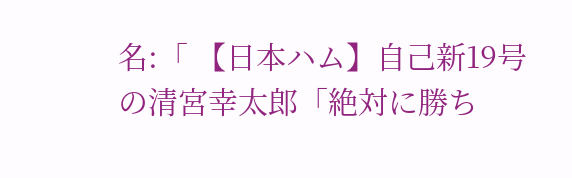名:「 【日本ハム】自己新19号の清宮幸太郎「絶対に勝ち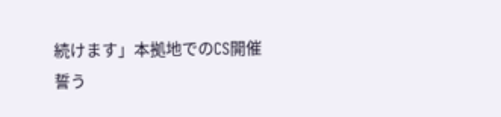続けます」本拠地でのCS開催誓う